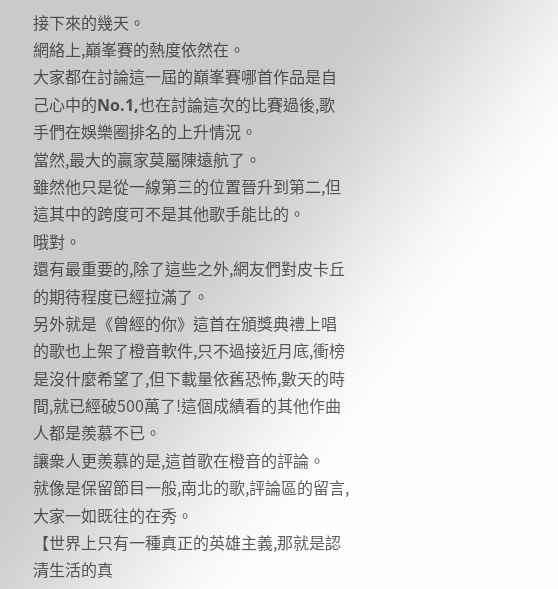接下來的幾天。
網絡上,巔峯賽的熱度依然在。
大家都在討論這一屆的巔峯賽哪首作品是自己心中的No.1,也在討論這次的比賽過後,歌手們在娛樂圈排名的上升情況。
當然,最大的贏家莫屬陳遠航了。
雖然他只是從一線第三的位置晉升到第二,但這其中的跨度可不是其他歌手能比的。
哦對。
還有最重要的,除了這些之外,網友們對皮卡丘的期待程度已經拉滿了。
另外就是《曾經的你》這首在頒獎典禮上唱的歌也上架了橙音軟件,只不過接近月底,衝榜是沒什麼希望了,但下載量依舊恐怖,數天的時間,就已經破500萬了!這個成績看的其他作曲人都是羨慕不已。
讓衆人更羨慕的是,這首歌在橙音的評論。
就像是保留節目一般,南北的歌,評論區的留言,大家一如既往的在秀。
【世界上只有一種真正的英雄主義,那就是認清生活的真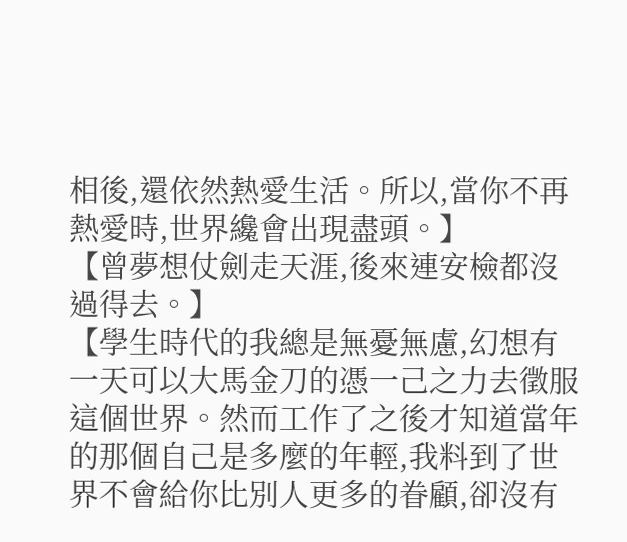相後,還依然熱愛生活。所以,當你不再熱愛時,世界纔會出現盡頭。】
【曾夢想仗劍走天涯,後來連安檢都沒過得去。】
【學生時代的我總是無憂無慮,幻想有一天可以大馬金刀的憑一己之力去徵服這個世界。然而工作了之後才知道當年的那個自己是多麼的年輕,我料到了世界不會給你比別人更多的眷顧,卻沒有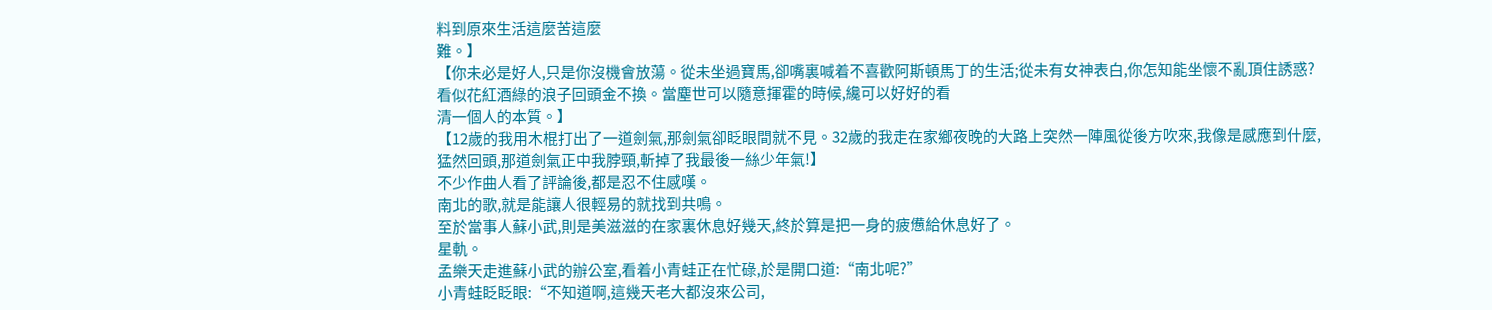料到原來生活這麼苦這麼
難。】
【你未必是好人,只是你沒機會放蕩。從未坐過寶馬,卻嘴裏喊着不喜歡阿斯頓馬丁的生活;從未有女神表白,你怎知能坐懷不亂頂住誘惑?看似花紅酒綠的浪子回頭金不換。當塵世可以隨意揮霍的時候,纔可以好好的看
清一個人的本質。】
【12歲的我用木棍打出了一道劍氣,那劍氣卻眨眼間就不見。32歲的我走在家鄉夜晚的大路上突然一陣風從後方吹來,我像是感應到什麼,猛然回頭,那道劍氣正中我脖頸,斬掉了我最後一絲少年氣!】
不少作曲人看了評論後,都是忍不住感嘆。
南北的歌,就是能讓人很輕易的就找到共鳴。
至於當事人蘇小武,則是美滋滋的在家裏休息好幾天,終於算是把一身的疲憊給休息好了。
星軌。
孟樂天走進蘇小武的辦公室,看着小青蛙正在忙碌,於是開口道:“南北呢?”
小青蛙眨眨眼:“不知道啊,這幾天老大都沒來公司,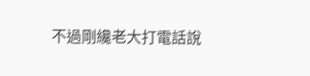不過剛纔老大打電話說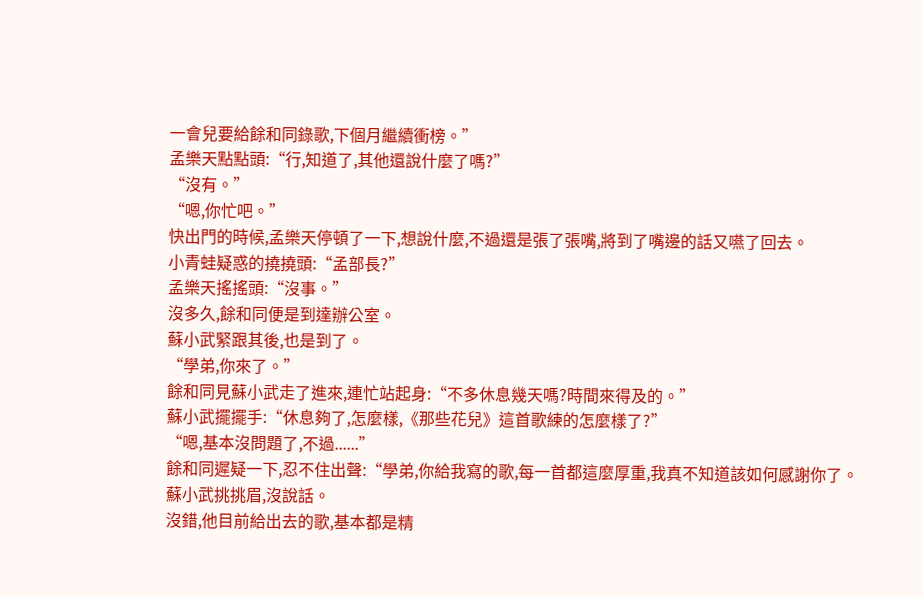一會兒要給餘和同錄歌,下個月繼續衝榜。”
孟樂天點點頭:“行,知道了,其他還說什麼了嗎?”
“沒有。”
“嗯,你忙吧。”
快出門的時候,孟樂天停頓了一下,想說什麼,不過還是張了張嘴,將到了嘴邊的話又嚥了回去。
小青蛙疑惑的撓撓頭:“孟部長?”
孟樂天搖搖頭:“沒事。”
沒多久,餘和同便是到達辦公室。
蘇小武緊跟其後,也是到了。
“學弟,你來了。”
餘和同見蘇小武走了進來,連忙站起身:“不多休息幾天嗎?時間來得及的。”
蘇小武擺擺手:“休息夠了,怎麼樣,《那些花兒》這首歌練的怎麼樣了?”
“嗯,基本沒問題了,不過......”
餘和同遲疑一下,忍不住出聲:“學弟,你給我寫的歌,每一首都這麼厚重,我真不知道該如何感謝你了。
蘇小武挑挑眉,沒說話。
沒錯,他目前給出去的歌,基本都是精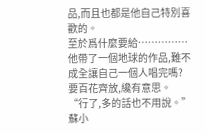品,而且也都是他自己特別喜歡的。
至於爲什麼要給……………
他帶了一個地球的作品,難不成全讓自己一個人唱完嗎?
要百花齊放,纔有意思。
“行了,多的話也不用說。”
蘇小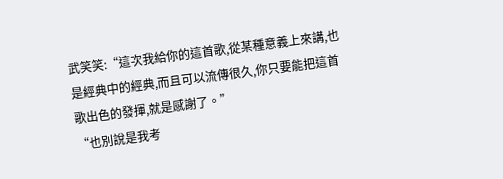武笑笑:“這次我給你的這首歌,從某種意義上來講,也是經典中的經典,而且可以流傳很久,你只要能把這首歌出色的發揮,就是感謝了。”
“也別說是我考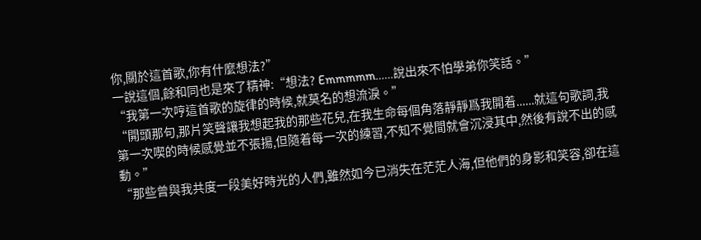你,關於這首歌,你有什麼想法?”
一說這個,餘和同也是來了精神:“想法? Emmmmm......說出來不怕學弟你笑話。”
“我第一次哼這首歌的旋律的時候,就莫名的想流淚。”
“開頭那句,那片笑聲讓我想起我的那些花兒,在我生命每個角落靜靜爲我開着......就這句歌詞,我第一次喫的時候感覺並不張揚,但隨着每一次的練習,不知不覺間就會沉浸其中,然後有說不出的感動。”
“那些曾與我共度一段美好時光的人們,雖然如今已消失在茫茫人海,但他們的身影和笑容,卻在這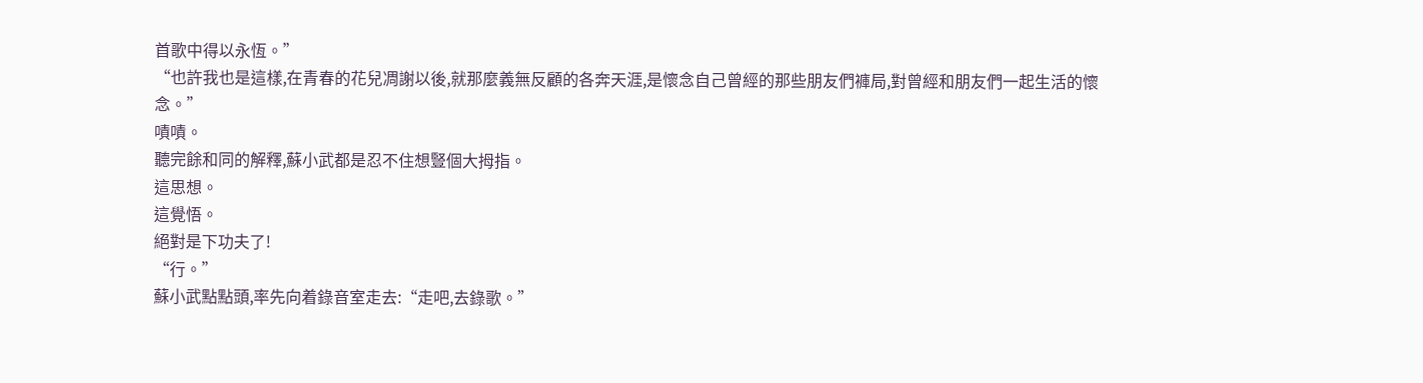首歌中得以永恆。”
“也許我也是這樣,在青春的花兒凋謝以後,就那麼義無反顧的各奔天涯,是懷念自己曾經的那些朋友們褲局,對曾經和朋友們一起生活的懷念。”
嘖嘖。
聽完餘和同的解釋,蘇小武都是忍不住想豎個大拇指。
這思想。
這覺悟。
絕對是下功夫了!
“行。”
蘇小武點點頭,率先向着錄音室走去:“走吧,去錄歌。”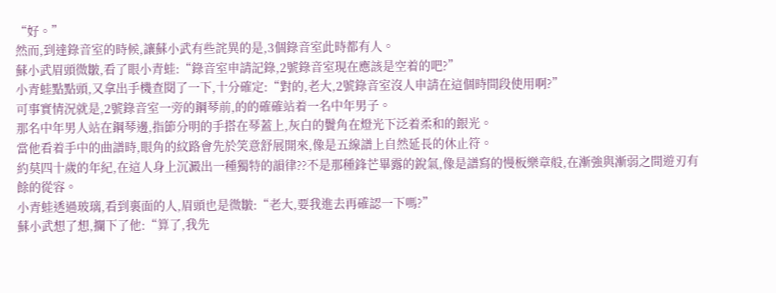“好。”
然而,到達錄音室的時候,讓蘇小武有些詫異的是,3個錄音室此時都有人。
蘇小武眉頭微皺,看了眼小青蛙:“錄音室申請記錄,2號錄音室現在應該是空着的吧?”
小青蛙點點頭,又拿出手機查閱了一下,十分確定:“對的,老大,2號錄音室沒人申請在這個時間段使用啊?”
可事實情況就是,2號錄音室一旁的鋼琴前,的的確確站着一名中年男子。
那名中年男人站在鋼琴邊,指節分明的手搭在琴蓋上,灰白的鬢角在燈光下泛着柔和的銀光。
當他看着手中的曲譜時,眼角的紋路會先於笑意舒展開來,像是五線譜上自然延長的休止符。
約莫四十歲的年紀,在這人身上沉澱出一種獨特的韻律??不是那種鋒芒畢露的銳氣,像是譜寫的慢板樂章般,在漸強與漸弱之間遊刃有餘的從容。
小青蛙透過玻璃,看到裏面的人,眉頭也是微皺:“老大,要我進去再確認一下嗎?”
蘇小武想了想,攔下了他:“算了,我先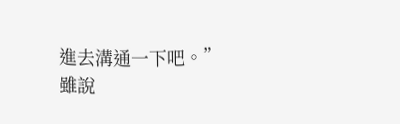進去溝通一下吧。”
雖說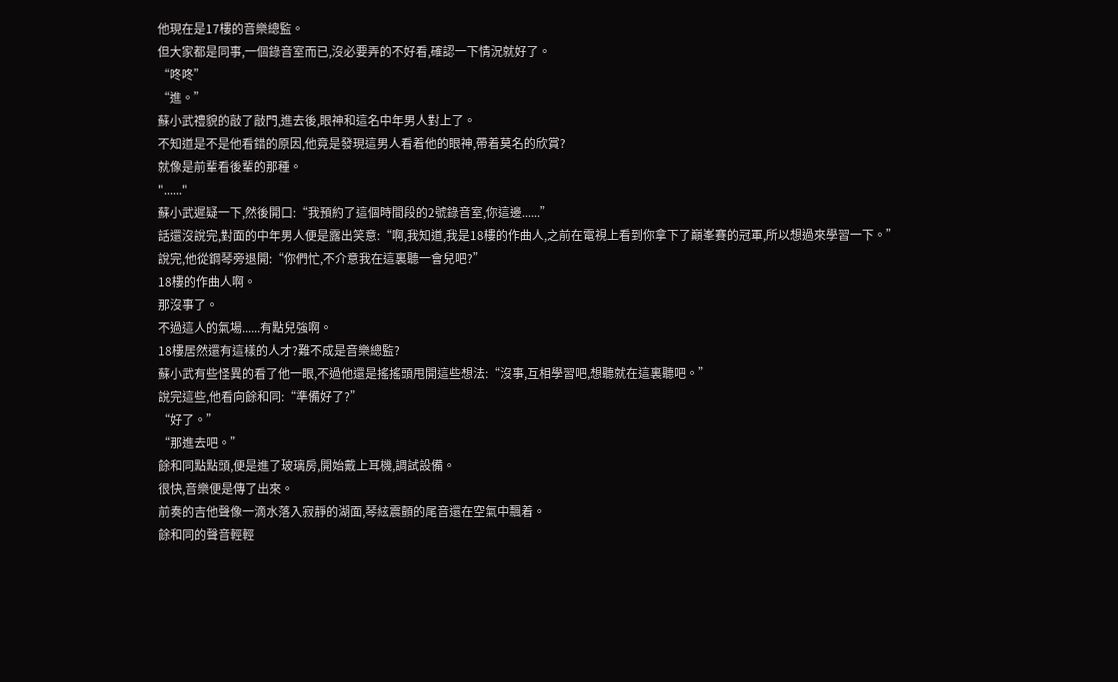他現在是17樓的音樂總監。
但大家都是同事,一個錄音室而已,沒必要弄的不好看,確認一下情況就好了。
“咚咚”
“進。”
蘇小武禮貌的敲了敲門,進去後,眼神和這名中年男人對上了。
不知道是不是他看錯的原因,他竟是發現這男人看着他的眼神,帶着莫名的欣賞?
就像是前輩看後輩的那種。
"......"
蘇小武遲疑一下,然後開口:“我預約了這個時間段的2號錄音室,你這邊......”
話還沒說完,對面的中年男人便是露出笑意:“啊,我知道,我是18樓的作曲人,之前在電視上看到你拿下了巔峯賽的冠軍,所以想過來學習一下。”
說完,他從鋼琴旁退開:“你們忙,不介意我在這裏聽一會兒吧?”
18樓的作曲人啊。
那沒事了。
不過這人的氣場......有點兒強啊。
18樓居然還有這樣的人才?難不成是音樂總監?
蘇小武有些怪異的看了他一眼,不過他還是搖搖頭甩開這些想法:“沒事,互相學習吧,想聽就在這裏聽吧。”
說完這些,他看向餘和同:“準備好了?”
“好了。”
“那進去吧。”
餘和同點點頭,便是進了玻璃房,開始戴上耳機,調試設備。
很快,音樂便是傳了出來。
前奏的吉他聲像一滴水落入寂靜的湖面,琴絃震顫的尾音還在空氣中飄着。
餘和同的聲音輕輕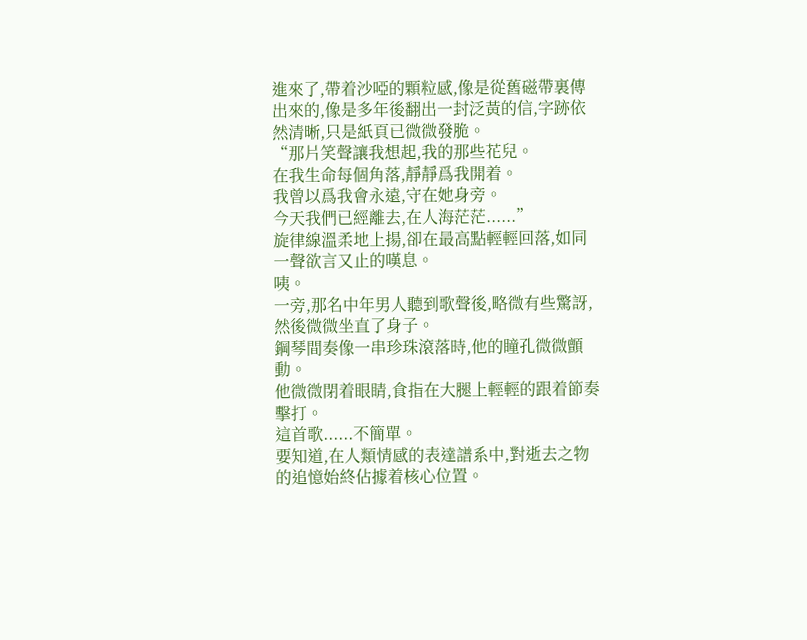進來了,帶着沙啞的顆粒感,像是從舊磁帶裏傳出來的,像是多年後翻出一封泛黃的信,字跡依然清晰,只是紙頁已微微發脆。
“那片笑聲讓我想起,我的那些花兒。
在我生命每個角落,靜靜爲我開着。
我曾以爲我會永遠,守在她身旁。
今天我們已經離去,在人海茫茫......”
旋律線溫柔地上揚,卻在最高點輕輕回落,如同一聲欲言又止的嘆息。
咦。
一旁,那名中年男人聽到歌聲後,略微有些驚訝,然後微微坐直了身子。
鋼琴間奏像一串珍珠滾落時,他的瞳孔微微顫動。
他微微閉着眼睛,食指在大腿上輕輕的跟着節奏擊打。
這首歌......不簡單。
要知道,在人類情感的表達譜系中,對逝去之物的追憶始終佔據着核心位置。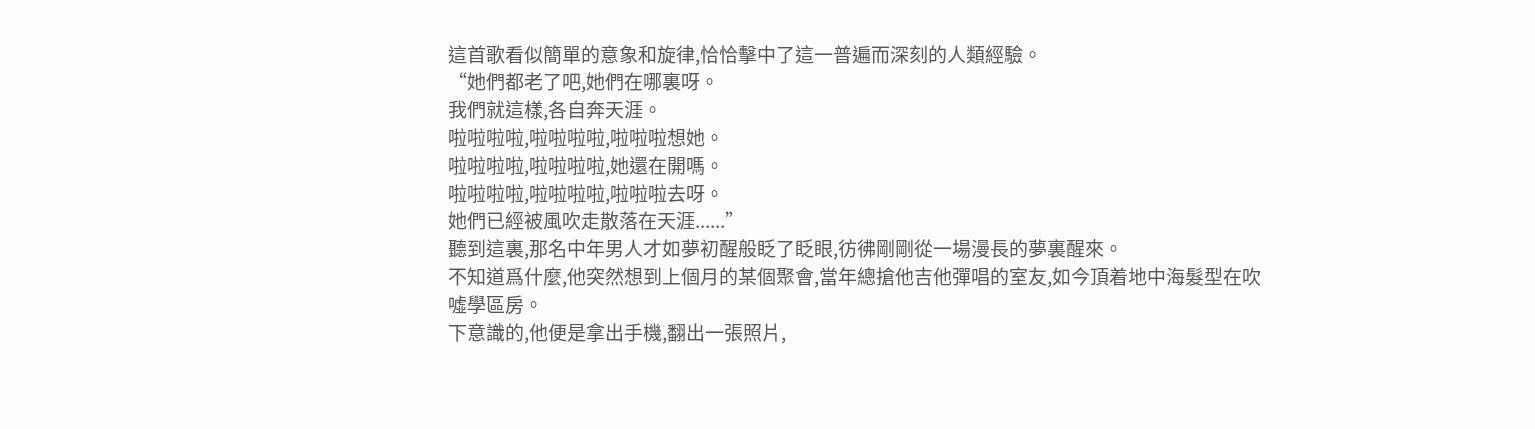這首歌看似簡單的意象和旋律,恰恰擊中了這一普遍而深刻的人類經驗。
“她們都老了吧,她們在哪裏呀。
我們就這樣,各自奔天涯。
啦啦啦啦,啦啦啦啦,啦啦啦想她。
啦啦啦啦,啦啦啦啦,她還在開嗎。
啦啦啦啦,啦啦啦啦,啦啦啦去呀。
她們已經被風吹走散落在天涯......”
聽到這裏,那名中年男人才如夢初醒般眨了眨眼,彷彿剛剛從一場漫長的夢裏醒來。
不知道爲什麼,他突然想到上個月的某個聚會,當年總搶他吉他彈唱的室友,如今頂着地中海髮型在吹噓學區房。
下意識的,他便是拿出手機,翻出一張照片,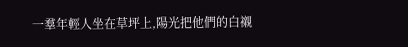一羣年輕人坐在草坪上,陽光把他們的白襯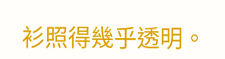衫照得幾乎透明。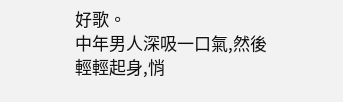好歌。
中年男人深吸一口氣,然後輕輕起身,悄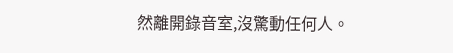然離開錄音室,沒驚動任何人。